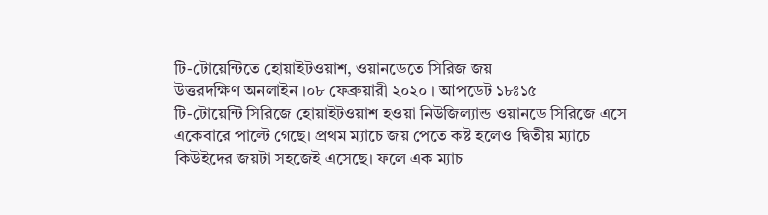টি-টোয়েন্টিতে হোয়াইটওয়াশ, ওয়ানডেতে সিরিজ জয়
উত্তরদক্ষিণ অনলাইন ।০৮ ফেব্রুয়ারী ২০২০ । আপডেট ১৮ঃ১৫
টি-টোয়েন্টি সিরিজে হোয়াইটওয়াশ হওয়া নিউজিল্যান্ড ওয়ানডে সিরিজে এসে একেবারে পাল্টে গেছে। প্রথম ম্যাচে জয় পেতে কষ্ট হলেও দ্বিতীয় ম্যাচে কিউইদের জয়টা সহজেই এসেছে। ফলে এক ম্যাচ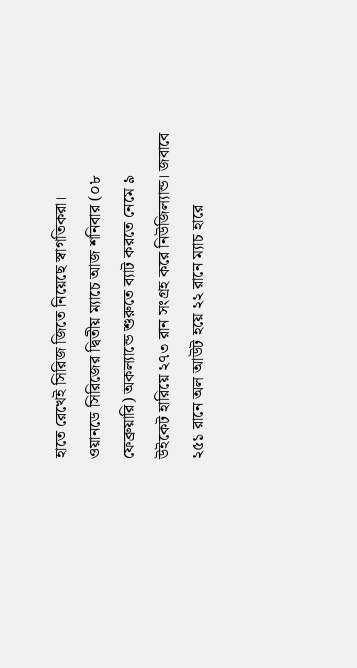হাতে রেখেই সিরিজ জিতে নিয়েছে স্বাগতিকরা।
ওয়ানডে সিরিজের দ্বিতীয় ম্যাচে আজ শনিবার (০৮ ফেব্রুয়ারি) অকল্যান্ডে শুরুতে ব্যাট করতে নেমে ৯ উইকেট হারিয়ে ২৭৩ রান সংগ্রহ করে নিউজিল্যান্ড। জবাবে ২৫১ রানে অল আউট হয়ে ২২ রানে ম্যাচ হারে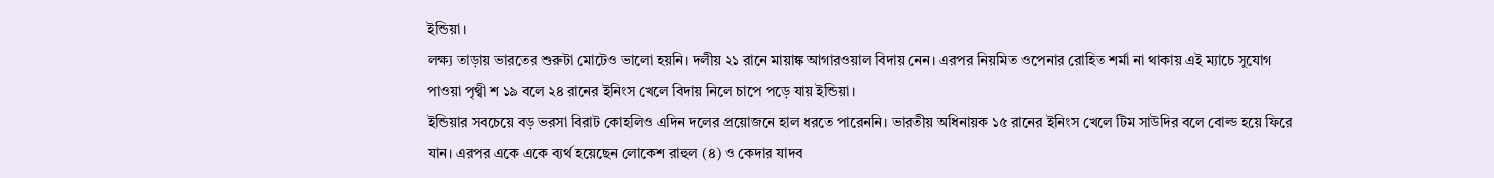ইন্ডিয়া।
লক্ষ্য তাড়ায় ভারতের শুরুটা মোটেও ভালো হয়নি। দলীয় ২১ রানে মায়াঙ্ক আগারওয়াল বিদায় নেন। এরপর নিয়মিত ওপেনার রোহিত শর্মা না থাকায় এই ম্যাচে সুযোগ পাওয়া পৃথ্বী শ ১৯ বলে ২৪ রানের ইনিংস খেলে বিদায় নিলে চাপে পড়ে যায় ইন্ডিয়া।
ইন্ডিয়ার সবচেয়ে বড় ভরসা বিরাট কোহলিও এদিন দলের প্রয়োজনে হাল ধরতে পারেননি। ভারতীয় অধিনায়ক ১৫ রানের ইনিংস খেলে টিম সাউদির বলে বোল্ড হয়ে ফিরে যান। এরপর একে একে ব্যর্থ হয়েছেন লোকেশ রাহুল (৪) ও কেদার যাদব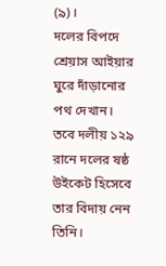(৯)।
দলের বিপদে শ্রেয়াস আইয়ার ঘুরে দাঁড়ানোর পথ দেখান। তবে দলীয় ১২৯ রানে দলের ষষ্ঠ উইকেট হিসেবে তার বিদায় নেন তিনি।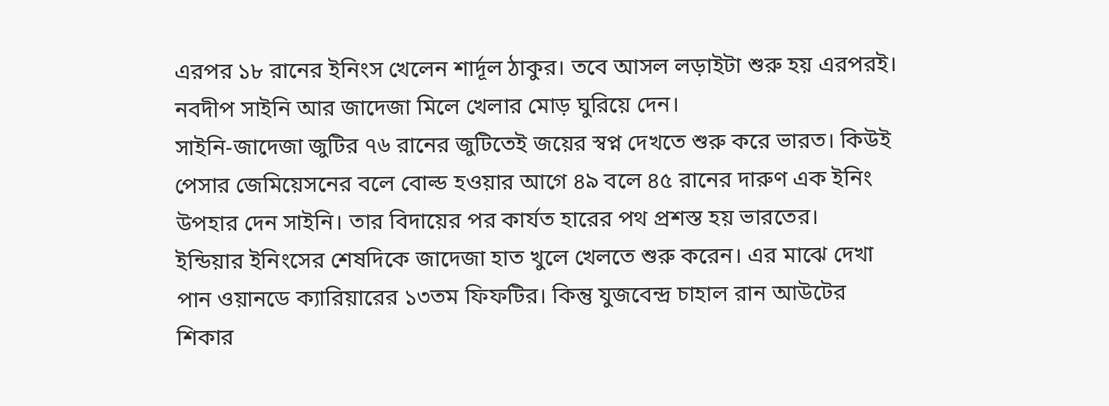এরপর ১৮ রানের ইনিংস খেলেন শার্দূল ঠাকুর। তবে আসল লড়াইটা শুরু হয় এরপরই। নবদীপ সাইনি আর জাদেজা মিলে খেলার মোড় ঘুরিয়ে দেন।
সাইনি-জাদেজা জুটির ৭৬ রানের জুটিতেই জয়ের স্বপ্ন দেখতে শুরু করে ভারত। কিউই পেসার জেমিয়েসনের বলে বোল্ড হওয়ার আগে ৪৯ বলে ৪৫ রানের দারুণ এক ইনিং উপহার দেন সাইনি। তার বিদায়ের পর কার্যত হারের পথ প্রশস্ত হয় ভারতের।
ইন্ডিয়ার ইনিংসের শেষদিকে জাদেজা হাত খুলে খেলতে শুরু করেন। এর মাঝে দেখা পান ওয়ানডে ক্যারিয়ারের ১৩তম ফিফটির। কিন্তু যুজবেন্দ্র চাহাল রান আউটের শিকার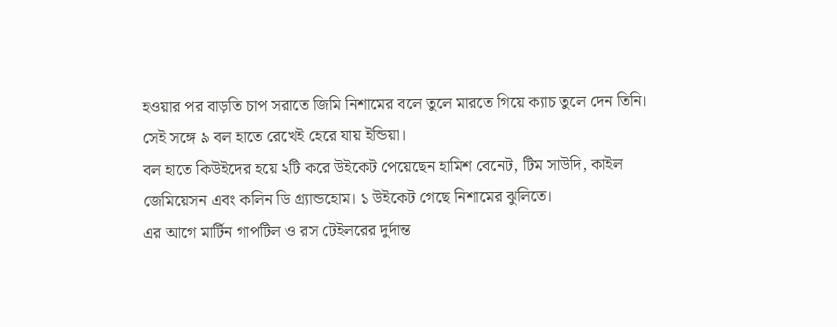হওয়ার পর বাড়তি চাপ সরাতে জিমি নিশামের বলে তুলে মারতে গিয়ে ক্যাচ তুলে দেন তিনি। সেই সঙ্গে ৯ বল হাতে রেখেই হেরে যায় ইন্ডিয়া।
বল হাতে কিউইদের হয়ে ২টি করে উইকেট পেয়েছেন হামিশ বেনেট, টিম সাউদি, কাইল জেমিয়েসন এবং কলিন ডি গ্র্যান্ডহোম। ১ উইকেট গেছে নিশামের ঝুলিতে।
এর আগে মার্টিন গাপটিল ও রস টেইলরের দুর্দান্ত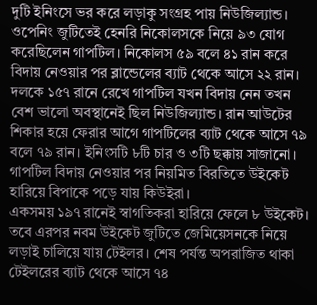দুটি ইনিংসে ভর করে লড়াকু সংগ্রহ পায় নিউজিল্যান্ড। ওপেনিং জুটিতেই হেনরি নিকোলসকে নিয়ে ৯৩ যোগ করেছিলেন গাপটিল। নিকোলস ৫৯ বলে ৪১ রান করে বিদায় নেওয়ার পর ব্লান্ডেলের ব্যাট থেকে আসে ২২ রান।
দলকে ১৫৭ রানে রেখে গাপটিল যখন বিদায় নেন তখন বেশ ভালো অবস্থানেই ছিল নিউজিল্যান্ড। রান আউটের শিকার হয়ে ফেরার আগে গাপটিলের ব্যাট থেকে আসে ৭৯ বলে ৭৯ রান। ইনিংসটি ৮টি চার ও ৩টি ছক্কায় সাজানো। গাপটিল বিদায় নেওয়ার পর নিয়মিত বিরতিতে উইকেট হারিয়ে বিপাকে পড়ে যায় কিউইরা।
একসময় ১৯৭ রানেই স্বাগতিকরা হারিয়ে ফেলে ৮ উইকেট। তবে এরপর নবম উইকেট জুটিতে জেমিয়েসনকে নিয়ে লড়াই চালিয়ে যায় টেইলর। শেষ পর্যন্ত অপরাজিত থাকা টেইলরের ব্যাট থেকে আসে ৭৪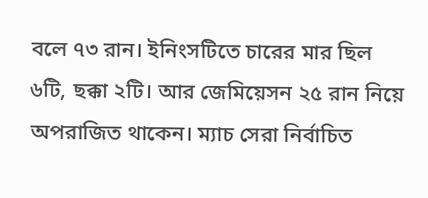বলে ৭৩ রান। ইনিংসটিতে চারের মার ছিল ৬টি, ছক্কা ২টি। আর জেমিয়েসন ২৫ রান নিয়ে অপরাজিত থাকেন। ম্যাচ সেরা নির্বাচিত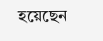হয়েছেন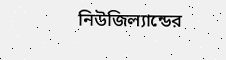নিউজিল্যান্ডের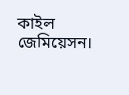কাইল জেমিয়েসন।